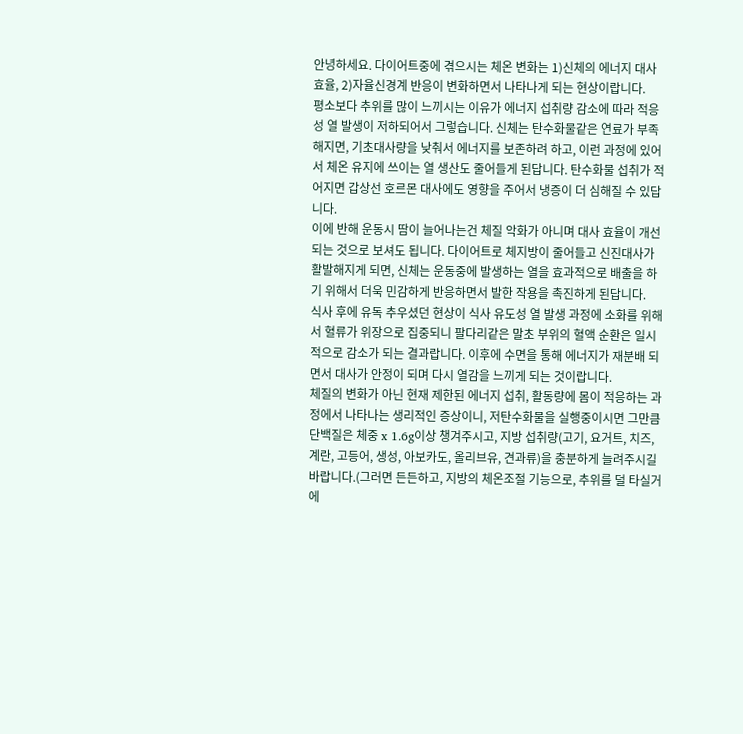안녕하세요. 다이어트중에 겪으시는 체온 변화는 1)신체의 에너지 대사 효율, 2)자율신경계 반응이 변화하면서 나타나게 되는 현상이랍니다.
평소보다 추위를 많이 느끼시는 이유가 에너지 섭취량 감소에 따라 적응성 열 발생이 저하되어서 그렇습니다. 신체는 탄수화물같은 연료가 부족해지면, 기초대사량을 낮춰서 에너지를 보존하려 하고, 이런 과정에 있어서 체온 유지에 쓰이는 열 생산도 줄어들게 된답니다. 탄수화물 섭취가 적어지면 갑상선 호르몬 대사에도 영향을 주어서 냉증이 더 심해질 수 있답니다.
이에 반해 운동시 땀이 늘어나는건 체질 악화가 아니며 대사 효율이 개선되는 것으로 보셔도 됩니다. 다이어트로 체지방이 줄어들고 신진대사가 활발해지게 되면, 신체는 운동중에 발생하는 열을 효과적으로 배출을 하기 위해서 더욱 민감하게 반응하면서 발한 작용을 촉진하게 된답니다.
식사 후에 유독 추우셨던 현상이 식사 유도성 열 발생 과정에 소화를 위해서 혈류가 위장으로 집중되니 팔다리같은 말초 부위의 혈액 순환은 일시적으로 감소가 되는 결과랍니다. 이후에 수면을 통해 에너지가 재분배 되면서 대사가 안정이 되며 다시 열감을 느끼게 되는 것이랍니다.
체질의 변화가 아닌 현재 제한된 에너지 섭취, 활동량에 몸이 적응하는 과정에서 나타나는 생리적인 증상이니, 저탄수화물을 실행중이시면 그만큼 단백질은 체중 x 1.6g이상 챙겨주시고, 지방 섭취량(고기, 요거트, 치즈, 계란, 고등어, 생성, 아보카도, 올리브유, 견과류)을 충분하게 늘려주시길 바랍니다.(그러면 든든하고, 지방의 체온조절 기능으로, 추위를 덜 타실거에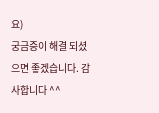요)
궁금증이 해결 되셨으면 좋겠습니다. 감사합니다 ^^